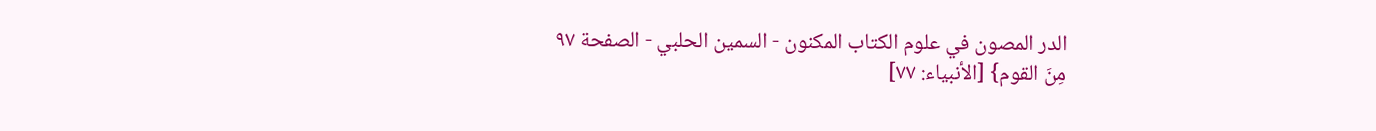الدر المصون في علوم الكتاب المكنون - السمين الحلبي - الصفحة ٩٧
مِنَ القوم} [الأنبياء: ٧٧]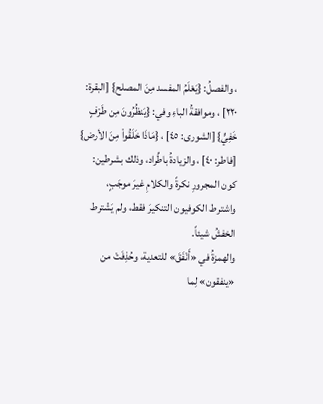، والفصلُ: {يَعْلَمُ المفسد مِنَ المصلح} [البقرة: ٢٢٠] ، وموافقةُ الباءِ وفي: {يَنظُرُونَ مِن طَرْفٍ خَفِيٍّ} [الشورى: ٤٥] ، {مَاذَا خَلَقُواْ مِنَ الأرض} [فاطر: ٤٠] ، والزيادةُ باطِّراد، وذلك بشرطين: كون المجرورِ نكرةً والكلامِ غيرَ موجَبٍ، واشترط الكوفيون التنكيرَ فقط، ولم يَشْترط الخفشُ شيئاً.
والهمزةُ في «أَنْفَقَ» للتعدية، وحُذِفَتْ من «ينفقون» لِما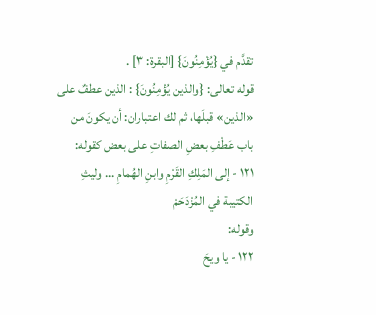تقدَّم في {يُؤْمِنُونَ} [البقرة: ٣] .
قوله تعالى: {والذين يُؤْمِنُونَ} : الذين عطفٌ على «الذين» قبلَها، ثم لك اعتباران: أن يكونَ من باب عَطْفِ بعضِ الصفاتِ على بعض كقوله:
١٢١ - إلى المَلِكِ القَرْمِ وابنِ الهُمامِ ... وليثِ الكتيبة في المُزْدَحَمْ
وقوله:
١٢٢ - يا ويحَ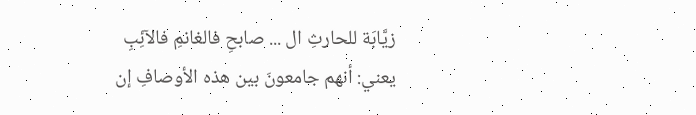زيَّابَة للحارثِ ال ... صابحِ فالغانمِ فالآئِبِ
يعني: أنهم جامعونَ بين هذه الأوصافِ إن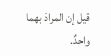قيل إن المرادَ بهما واحدٌ.